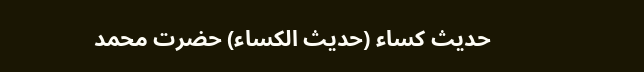حدیث کساء (حديث الكساء) حضرت محمد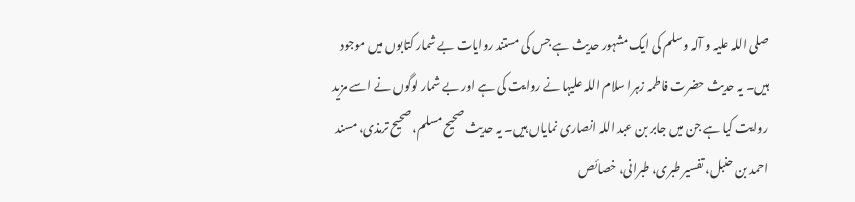صلی اللہ علیہ و آلہ وسلم کی ایک مشہور حدیث ہے جس کی مستند روایات بے شمار کتابوں میں موجود ہیں۔ یہ حدیث حضرت فاطمہ زہرا سلام اللہ علیہا نے روایت کی ہے اور بے شمار لوگوں نے اسے مزید روایت کیا ہے جن میں جابر بن عبد اللہ انصاری نمایاں ہیں۔ یہ حدیث صحیح مسلم، صحیح ترمذی، مسند احمد بن حنبل، تفسیر طبری، طبرانی، خصائص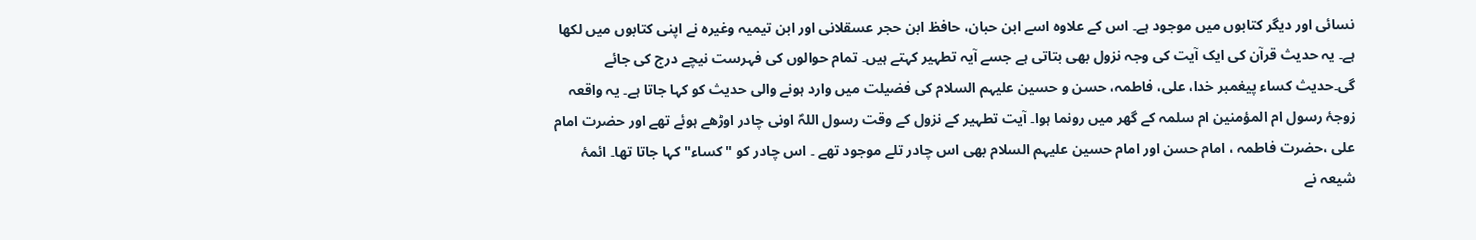نسائی اور دیگر کتابوں میں موجود ہے۔ اس کے علاوہ اسے ابن حبان، حافظ ابن حجر عسقلانی اور ابن تیمیہ وغیرہ نے اپنی کتابوں میں لکھا ہے۔ یہ حدیث قرآن کی ایک آیت کی وجہ نزول بھی بتاتی ہے جسے آیہ تطہیر کہتے ہیں۔ تمام حوالوں کی فہرست نیچے درج کی جائے گی۔حدیث کساء پیغمبر خدا، علی، فاطمہ، حسن و حسین علیہم السلام کی فضیلت میں وارد ہونے والی حدیث کو کہا جاتا ہے۔ یہ واقعہ زوجۂ رسول ام المؤمنین ام سلمہ کے گھر میں رونما ہوا۔ آیت تطہیر کے نزول کے وقت رسول اللہؐ اونی چادر اوڑھے ہوئے تھے اور حضرت امام علی ،حضرت فاطمہ ، امام حسن اور امام حسین علیہم السلام بھی اس چادر تلے موجود تھے ۔ اس چادر کو "کساء" کہا جاتا تھا۔ ائمۂ شیعہ نے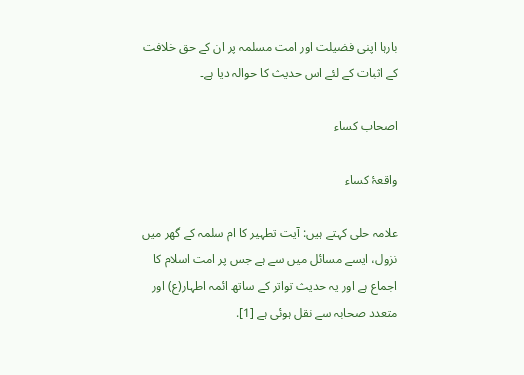بارہا اپنی فضیلت اور امت مسلمہ پر ان کے حق خلافت کے اثبات کے لئے اس حدیث کا حوالہ دیا ہے۔

اصحاب کساء

واقعۂ کساء

علامہ حلی کہتے ہیں: آیت تطہیر کا ام سلمہ کے گھر میں نزول، ایسے مسائل میں سے ہے جس پر امت اسلام کا اجماع ہے اور یہ حدیث تواتر کے ساتھ ائمہ اطہار(ع) اور متعدد صحابہ سے نقل ہوئی ہے [1].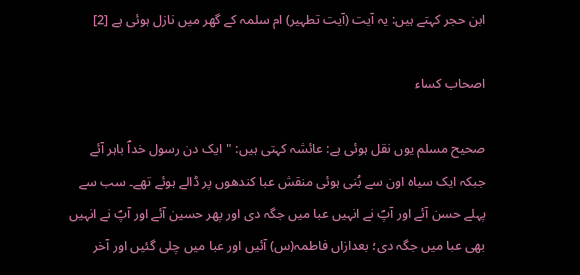ابن حجر کہتے ہیں: یہ آیت (آیت تطہیر) ام سلمہ کے گھر میں نازل ہوئی ہے [2]

اصحاب کساء

صحیح مسلم یوں نقل ہوئی ہے: عائشہ کہتی ہیں: "ایک دن رسول خداؐ باہر آئے جبکہ ایک سیاہ اون سے بُنی ہوئی منقش عبا کندھوں پر ڈالے ہوئے تھے۔ سب سے پہلے حسن آئے اور آپؐ نے انہیں عبا میں جگہ دی اور پھر حسین آئے اور آپؐ نے انہیں بھی عبا میں جگہ دی؛ بعدازاں فاطمہ(س) آئیں اور عبا میں چلی گئیں اور آخر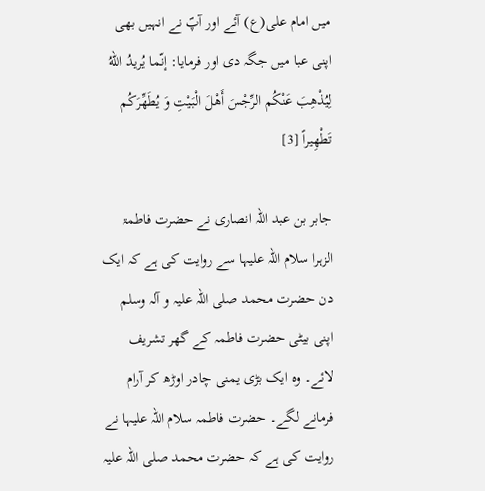میں امام علی(ع) آئے اور آپؐ نے انہیں بھی اپنی عبا میں جگہ دی اور فرمایا: إنّما یُریدُ اللّهُ لِیُذْهِبَ عَنْکُم الرِّجْسَ أَهْلَ الْبَیْتِ وَ یُطَهِّرَکُم تَطْهِیراً [3]

جابر بن عبد اللہ انصاری نے حضرت فاطمۃ الزہرا سلام اللہ علیہا سے روایت کی ہے کہ ایک دن حضرت محمد صلی اللہ علیہ و آلہ وسلم اپنی بیٹی حضرت فاطمہ کے گھر تشریف لائے۔ وہ ایک بڑی یمنی چادر اوڑھ کر آرام فرمانے لگے۔ حضرت فاطمہ سلام اللہ علیہا نے روایت کی ہے کہ حضرت محمد صلی اللہ علیہ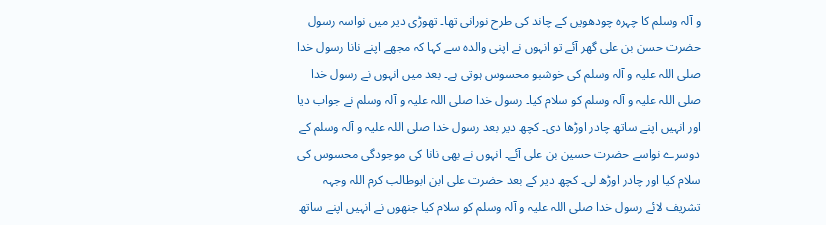و آلہ وسلم کا چہرہ چودھویں کے چاند کی طرح نورانی تھا۔ تھوڑی دیر میں نواسہ رسول حضرت حسن بن علی گھر آئے تو انہوں نے اپنی والدہ سے کہا کہ مجھے اپنے نانا رسول خدا صلی اللہ علیہ و آلہ وسلم کی خوشبو محسوس ہوتی ہے۔ بعد میں انہوں نے رسول خدا صلی اللہ علیہ و آلہ وسلم کو سلام کیا۔ رسول خدا صلی اللہ علیہ و آلہ وسلم نے جواب دیا اور انہیں اپنے ساتھ چادر اوڑھا دی۔ کچھ دیر بعد رسول خدا صلی اللہ علیہ و آلہ وسلم کے دوسرے نواسے حضرت حسین بن علی آئے۔ انہوں نے بھی نانا کی موجودگی محسوس کی سلام کیا اور چادر اوڑھ لی۔ کچھ دیر کے بعد حضرت علی ابن ابوطالب کرم اللہ وجہہ تشریف لائے رسول خدا صلی اللہ علیہ و آلہ وسلم کو سلام کیا جنھوں نے انہیں اپنے ساتھ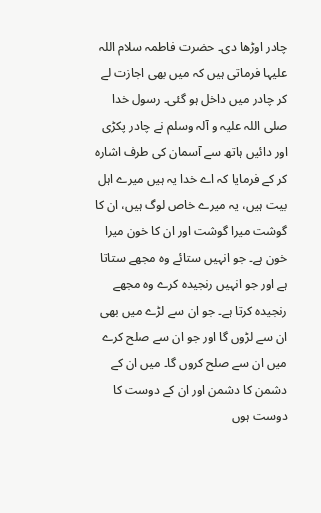چادر اوڑھا دی۔ حضرت فاطمہ سلام اللہ علیہا فرماتی ہیں کہ میں بھی اجازت لے کر چادر میں داخل ہو گئی۔ رسول خدا صلی اللہ علیہ و آلہ وسلم نے چادر پکڑی اور دائیں ہاتھ سے آسمان کی طرف اشارہ کر کے فرمایا کہ اے خدا یہ ہیں میرے اہل بیت ہیں، یہ میرے خاص لوگ ہیں، ان کا گوشت میرا گوشت اور ان کا خون میرا خون ہے۔ جو انہیں ستائے وہ مجھے ستاتا ہے اور جو انہیں رنجیدہ کرے وہ مجھے رنجیدہ کرتا ہے۔ جو ان سے لڑے میں بھی ان سے لڑوں گا اور جو ان سے صلح کرے میں ان سے صلح کروں گا۔ میں ان کے دشمن کا دشمن اور ان کے دوست کا دوست ہوں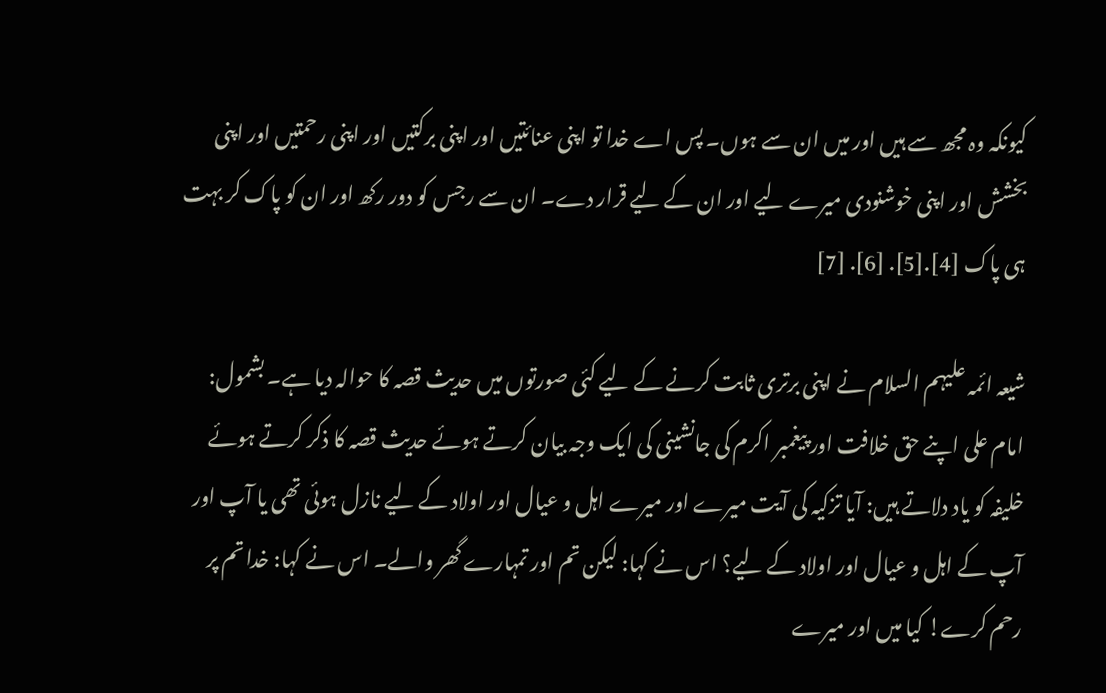کیونکہ وہ مجھ سے ہیں اور میں ان سے ہوں۔ پس اے خدا تو اپنی عنائتیں اور اپنی برکتیں اور اپنی رحمتیں اور اپنی بخشش اور اپنی خوشنودی میرے لیے اور ان کے لیے قرار دے۔ ان سے رجس کو دور رکھ اور ان کو پاک کر بہت ہی پاک [4].[5]. [6]. [7]

شیعہ ائمہ علیہم السلام نے اپنی برتری ثابت کرنے کے لیے کئی صورتوں میں حدیث قصہ کا حوالہ دیا ہے۔ بشمول: امام علی اپنے حق خلافت اور پیغمبر اکرم کی جانشینی کی ایک وجہ بیان کرتے ہوئے حدیث قصہ کا ذکر کرتے ہوئے خلیفہ کو یاد دلاتے ہیں: آیا تزکیہ کی آیت میرے اور میرے اہل و عیال اور اولاد کے لیے نازل ہوئی تھی یا آپ اور آپ کے اہل و عیال اور اولاد کے لیے؟ اس نے کہا: لیکن تم اور تمہارے گھر والے۔ اس نے کہا: خدا تم پر رحم کرے! کیا میں اور میرے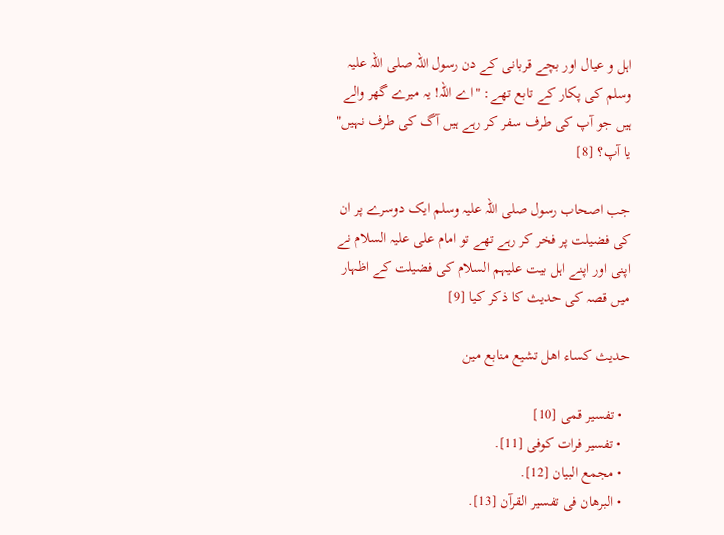اہل و عیال اور بچے قربانی کے دن رسول اللہ صلی اللہ علیہ وسلم کی پکار کے تابع تھے: "اے اللہ! یہ میرے گھر والے ہیں جو آپ کی طرف سفر کر رہے ہیں آگ کی طرف نہیں" یا آپ؟ [8]

جب اصحاب رسول صلی اللہ علیہ وسلم ایک دوسرے پر ان کی فضیلت پر فخر کر رہے تھے تو امام علی علیہ السلام نے اپنی اور اپنے اہل بیت علیہم السلام کی فضیلت کے اظہار میں قصہ کی حدیث کا ذکر کیا [9]

حدیث کساء اهل تشیع منابع مین

  • تفسیر قمی [10]
  • تفسیر فرات کوفی [11].
  • مجمع البیان [12].
  • البرهان فی تفسیر القرآن [13].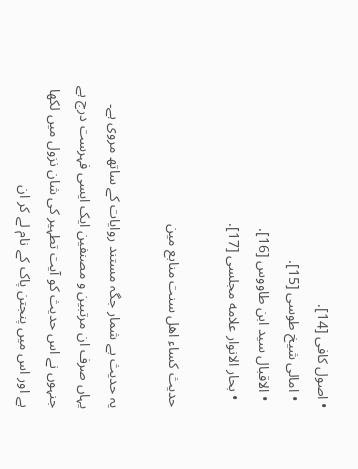• اصول کافی [14].
  • امالی شیخ طوسی [15].
  • الاقبال سید ابن طاووس [16].
  • بحار الانوار علامه مجلسی [17].

حدیث کساء اهل سنت منابع مین

یہ حدیث بے شمار جگہ مستند روایات کے ساتھ مروی ہے۔ یہاں صرف ان مرتبین و مصنفین ایک ایسی فہرست درج ہے جنہوں نے اس حدیث کو آیت تطہیر کی شان نزول میں لکھا ہے اور اس میں پنجتن پاک کے نام لے کر ان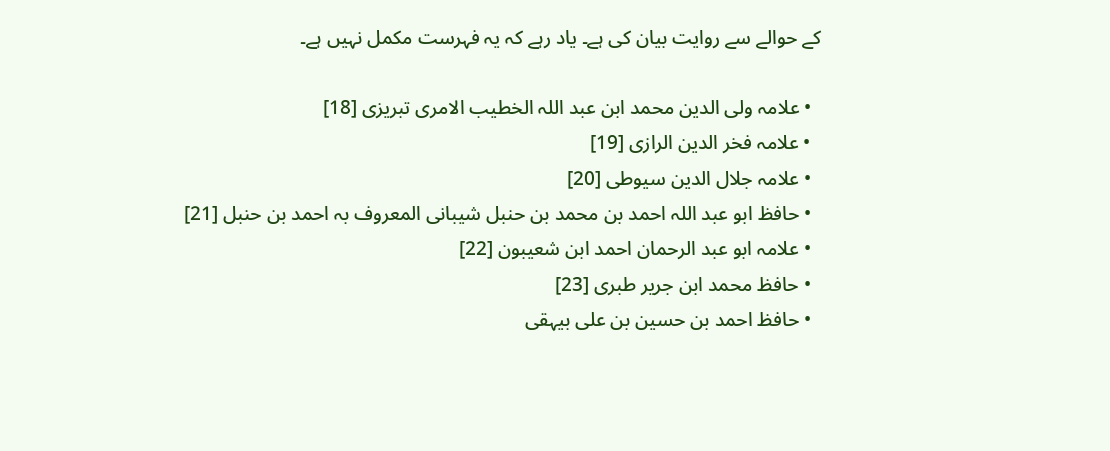کے حوالے سے روایت بیان کی ہے۔ یاد رہے کہ یہ فہرست مکمل نہیں ہے۔

  • علامہ ولی الدین محمد ابن عبد اللہ الخطیب الامری تبریزی [18]
  • علامہ فخر الدین الرازی [19]
  • علامہ جلال الدین سیوطی [20]
  • حافظ ابو عبد اللہ احمد بن محمد بن حنبل شیبانی المعروف بہ احمد بن حنبل [21]
  • علامہ ابو عبد الرحمان احمد ابن شعیبون [22]
  • حافظ محمد ابن جریر طبری [23]
  • حافظ احمد بن حسین بن علی بیہقی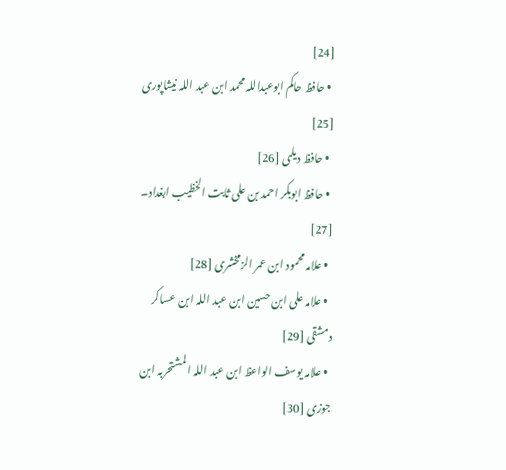[24]
  • حافظ حاکم ابوعبداللہ محمد ابن عبد اللہ نیشاپوری [25]
  • حافظ دیلمی [26]
  • حافظ ابوبکر احمد بن علی ثابت الخظیب ابغداد۔ [27]
  • علامہ محمود ابن عمر الزمخشری [28]
  • علامہ علی ابن حسین ابن عبد اللہ ابن عساکر دمشقی [29]
  • علامہ یوسف الواعظ ابن عبد اللہ المشتحربہ ابن جوزی [30]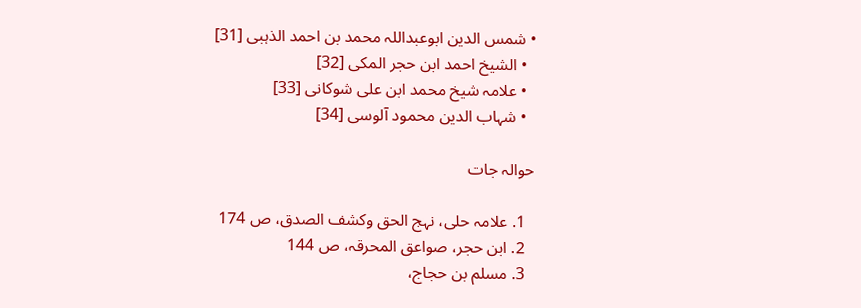• شمس الدین ابوعبداللہ محمد بن احمد الذہبی [31]
  • الشیخ احمد ابن حجر المکی [32]
  • علامہ شیخ محمد ابن علی شوکانی [33]
  • شہاب الدین محمود آلوسی [34]

حوالہ جات

  1. علامہ حلی، نہج الحق وکشف الصدق، ص 174
  2. ابن حجر، صواعق المحرقہ، ص 144
  3. مسلم بن حجاج،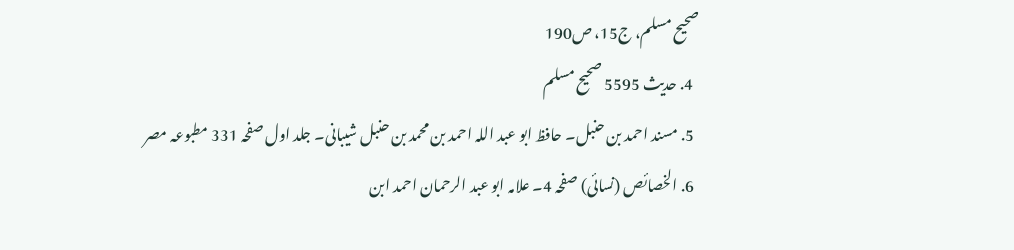صحیح مسلم، ج15، ص190
  4. حدیث 5595 صحیح مسلم
  5. مسند احمد بن حنبل۔ حافظ ابو عبد اللہ احمد بن محمد بن حنبل شیبانی۔ جلد اول صفحہ 331 مطبوعہ مصر
  6. الخصائص (نسائی) صفحہ 4۔ علامہ ابو عبد الرحمان احمد ابن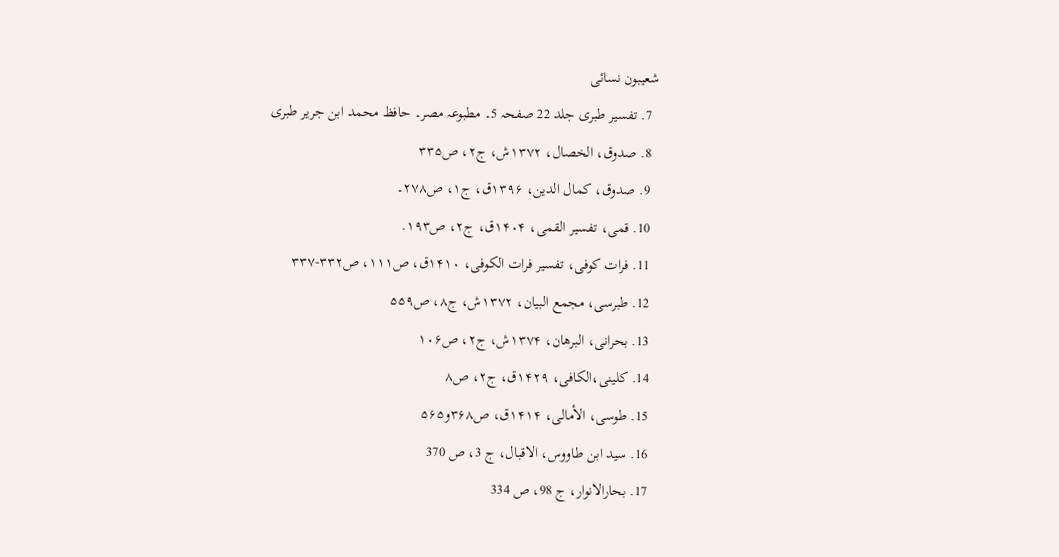شعیبون نسائی
  7. تفسیر طبری جلد 22 صفحہ 5۔ مطبوعہ مصر۔ حافظ محمد ابن جریر طبری
  8. صدوق، الخصال، ۱۳۷۲ش، ج۲، ص۳۳۵
  9. صدوق، کمال الدین، ۱۳۹۶ق، ج۱، ص۲۷۸۔
  10. قمی، تفسیر القمی، ۱۴۰۴ق، ج۲، ص۱۹۳.
  11. فرات کوفی، تفسیر فرات الکوفی، ۱۴۱۰ق، ص۱۱۱، ص۳۳۲-۳۳۷
  12. طبرسی، مجمع البیان، ۱۳۷۲ش، ج۸، ص۵۵۹
  13. بحرانی، البرهان، ۱۳۷۴ش، ج۲، ص۱۰۶
  14. کلینی،الکافی، ۱۴۲۹ق، ج۲، ص۸
  15. طوسی، الأمالی، ۱۴۱۴ق، ص۳۶۸و۵۶۵
  16. سید ابن طاووس، الاقبال، ج 3، ص 370
  17. بحارالانوار، ج 98، ص 334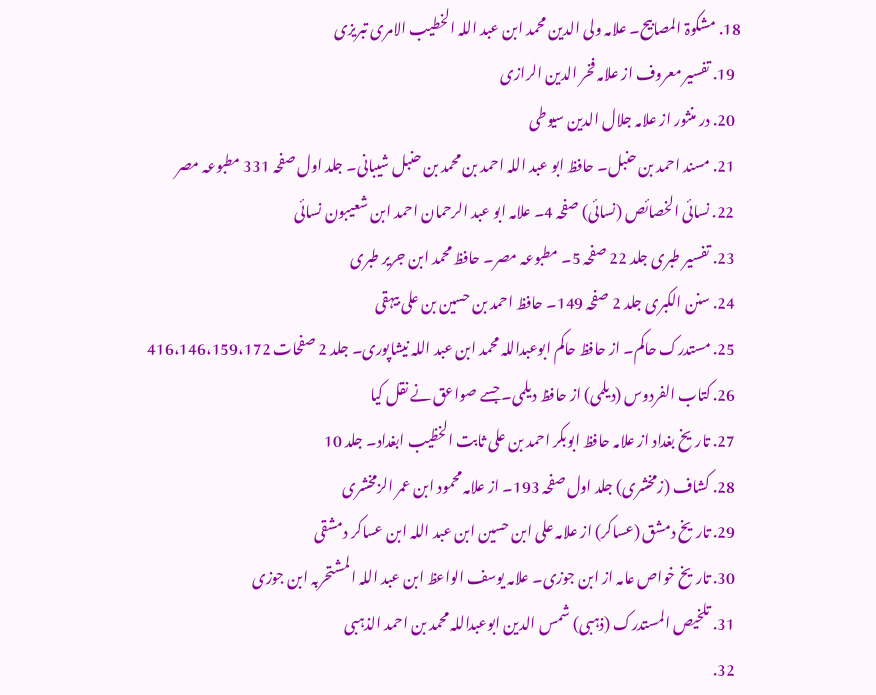18. مشکوۃ المصابیح۔ علامہ ولی الدین محمد ابن عبد اللہ الخطیب الامری تبریزی
  19. تفسیر معروف از علامہ فخر الدین الرازی
  20. در منثور از علامہ جلال الدین سیوطی
  21. مسند احمد بن حنبل۔ حافظ ابو عبد اللہ احمد بن محمد بن حنبل شیبانی۔ جلد اول صفحہ 331 مطبوعہ مصر
  22. نسائی الخصائص (نسائی) صفحہ 4۔ علامہ ابو عبد الرحمان احمد ابن شعیبون نسائی
  23. تفسیر طبری جلد 22 صفحہ 5۔ مطبوعہ مصر۔ حافظ محمد ابن جریر طبری
  24. سنن الکبری جلد 2 صفحہ 149۔ حافظ احمد بن حسین بن علی بیہقی
  25. مستدرک حاکم۔ از حافظ حاکم ابوعبداللہ محمد ابن عبد اللہ نیشاپوری۔ جلد 2 صفحات 416،146،159،172
  26. کتاب الفردوس (دیلمی) از حافظ دیلمی۔ جسے صواعق نے نقل کیا
  27. تاریخ بغداد از علامہ حافظ ابوبکر احمد بن علی ثابت الخظیب ابغداد۔ جلد 10
  28. کشاف (زمخشری) جلد اول صفحہ 193۔ از علامہ محمود ابن عمر الزمخشری
  29. تاریخ دمشق (عساکر) از علامہ علی ابن حسین ابن عبد اللہ ابن عساکر دمشقی
  30. تاریخ خواص عامہ از ابن جوزی۔ علامہ یوسف الواعظ ابن عبد اللہ المشتحربہ ابن جوزی
  31. تلخیص المستدرک (ذہبی) شمس الدین ابوعبداللہ محمد بن احمد الذہبی
  32.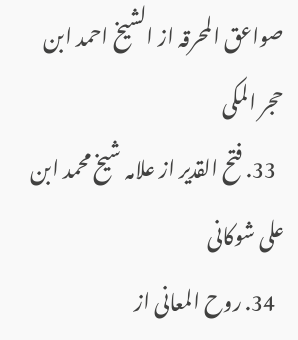صواعق المحرقہ از الشیخ احمد ابن حجر المکی
  33. فتح القدیر از علامہ شیخ محمد ابن علی شوکانی
  34. روح المعانی از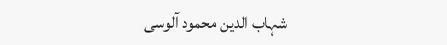شہاب الدین محمود آلوسی